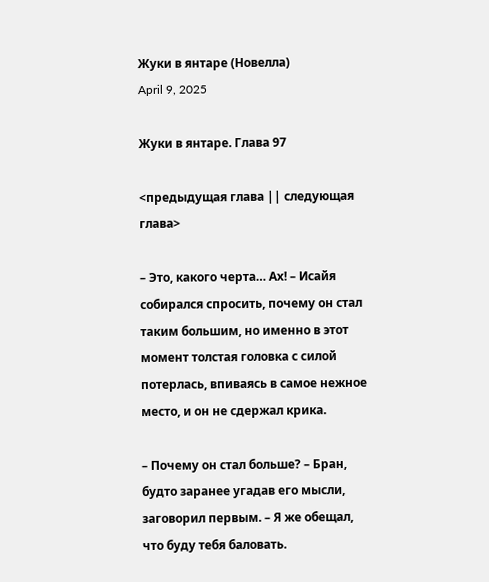Жуки в янтаре (Новелла)
April 9, 2025

Жуки в янтаре. Глава 97

<предыдущая глава || следующая глава>

– Это, какого черта… Ах! – Исайя собирался спросить, почему он стал таким большим, но именно в этот момент толстая головка с силой потерлась, впиваясь в самое нежное место, и он не сдержал крика.

– Почему он стал больше? – Бран, будто заранее угадав его мысли, заговорил первым. – Я же обещал, что буду тебя баловать.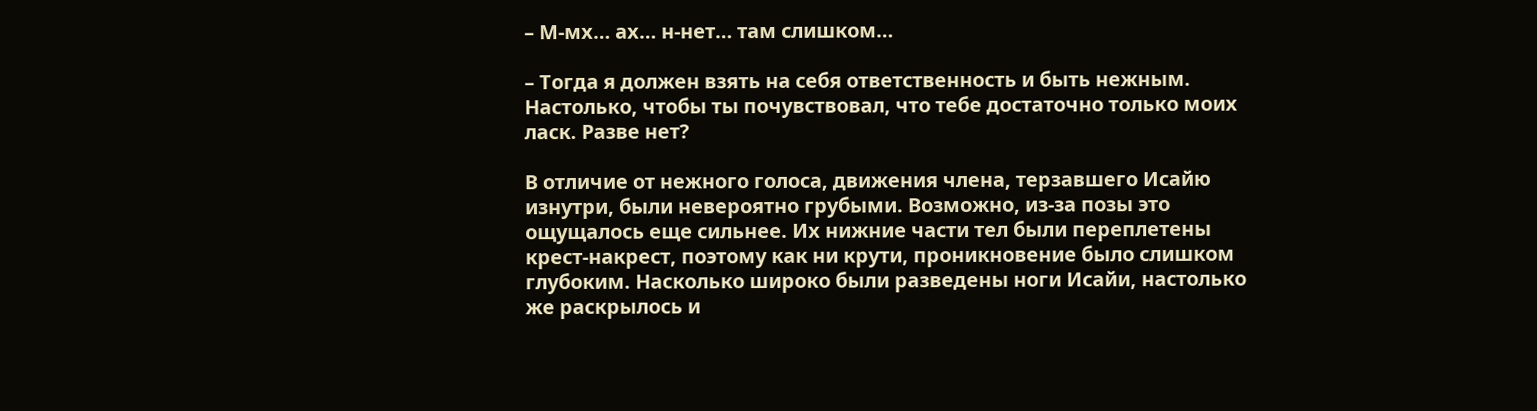– М-мх… ах… н-нет… там слишком…

– Тогда я должен взять на себя ответственность и быть нежным. Настолько, чтобы ты почувствовал, что тебе достаточно только моих ласк. Разве нет?

В отличие от нежного голоса, движения члена, терзавшего Исайю изнутри, были невероятно грубыми. Возможно, из-за позы это ощущалось еще сильнее. Их нижние части тел были переплетены крест-накрест, поэтому как ни крути, проникновение было слишком глубоким. Насколько широко были разведены ноги Исайи, настолько же раскрылось и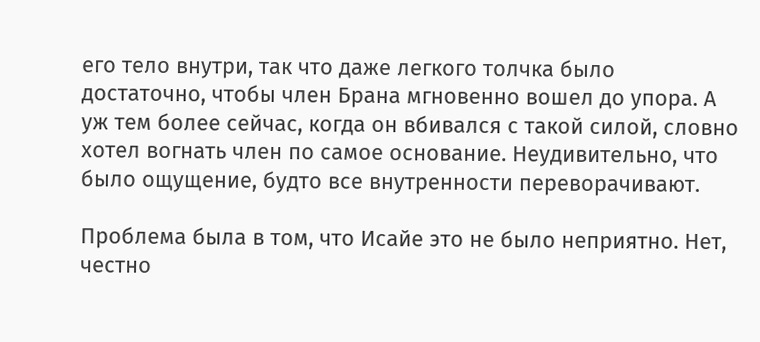его тело внутри, так что даже легкого толчка было достаточно, чтобы член Брана мгновенно вошел до упора. А уж тем более сейчас, когда он вбивался с такой силой, словно хотел вогнать член по самое основание. Неудивительно, что было ощущение, будто все внутренности переворачивают.

Проблема была в том, что Исайе это не было неприятно. Нет, честно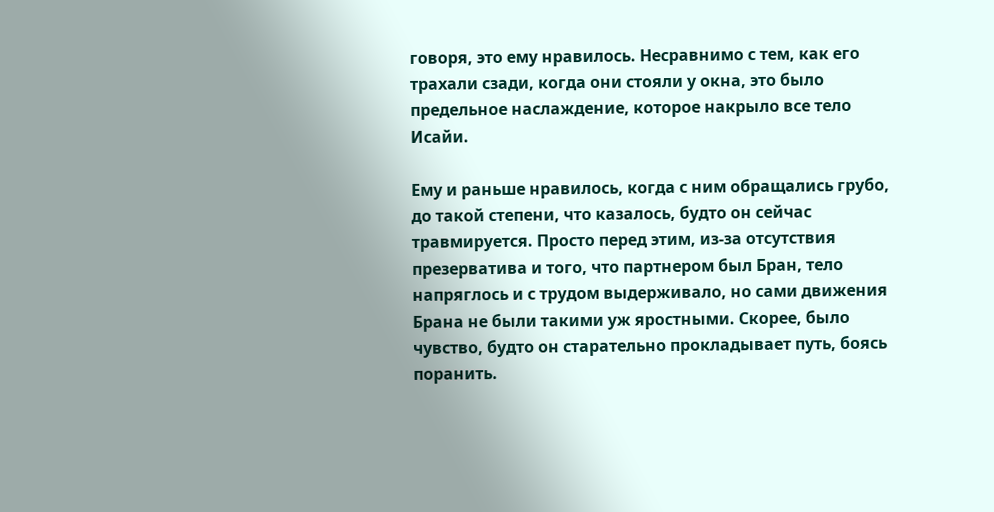говоря, это ему нравилось. Несравнимо с тем, как его трахали сзади, когда они стояли у окна, это было предельное наслаждение, которое накрыло все тело Исайи.

Ему и раньше нравилось, когда с ним обращались грубо, до такой степени, что казалось, будто он сейчас травмируется. Просто перед этим, из-за отсутствия презерватива и того, что партнером был Бран, тело напряглось и с трудом выдерживало, но сами движения Брана не были такими уж яростными. Скорее, было чувство, будто он старательно прокладывает путь, боясь поранить.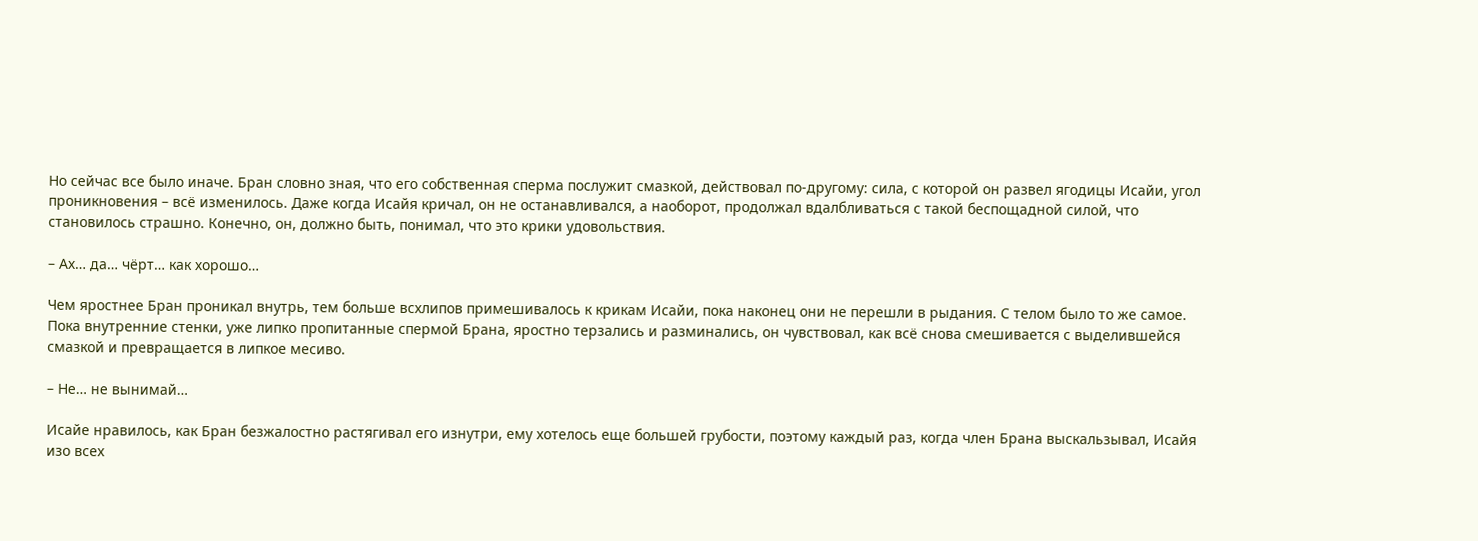Но сейчас все было иначе. Бран словно зная, что его собственная сперма послужит смазкой, действовал по-другому: сила, с которой он развел ягодицы Исайи, угол проникновения – всё изменилось. Даже когда Исайя кричал, он не останавливался, а наоборот, продолжал вдалбливаться с такой беспощадной силой, что становилось страшно. Конечно, он, должно быть, понимал, что это крики удовольствия.

– Ах… да… чёрт… как хорошо…

Чем яростнее Бран проникал внутрь, тем больше всхлипов примешивалось к крикам Исайи, пока наконец они не перешли в рыдания. С телом было то же самое. Пока внутренние стенки, уже липко пропитанные спермой Брана, яростно терзались и разминались, он чувствовал, как всё снова смешивается с выделившейся смазкой и превращается в липкое месиво.

– Не… не вынимай…

Исайе нравилось, как Бран безжалостно растягивал его изнутри, ему хотелось еще большей грубости, поэтому каждый раз, когда член Брана выскальзывал, Исайя изо всех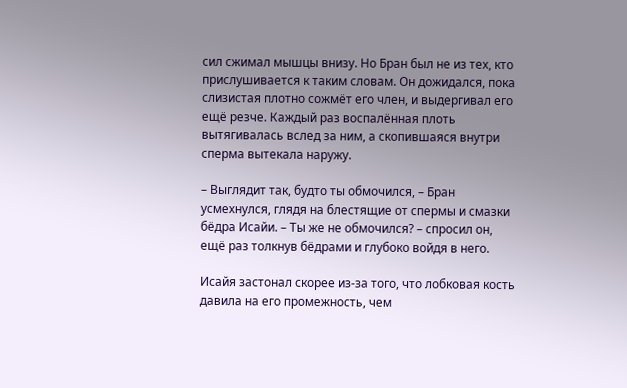сил сжимал мышцы внизу. Но Бран был не из тех, кто прислушивается к таким словам. Он дожидался, пока слизистая плотно сожмёт его член, и выдергивал его ещё резче. Каждый раз воспалённая плоть вытягивалась вслед за ним, а скопившаяся внутри сперма вытекала наружу.

– Выглядит так, будто ты обмочился, – Бран усмехнулся, глядя на блестящие от спермы и смазки бёдра Исайи. – Ты же не обмочился? – спросил он, ещё раз толкнув бёдрами и глубоко войдя в него.

Исайя застонал скорее из-за того, что лобковая кость давила на его промежность, чем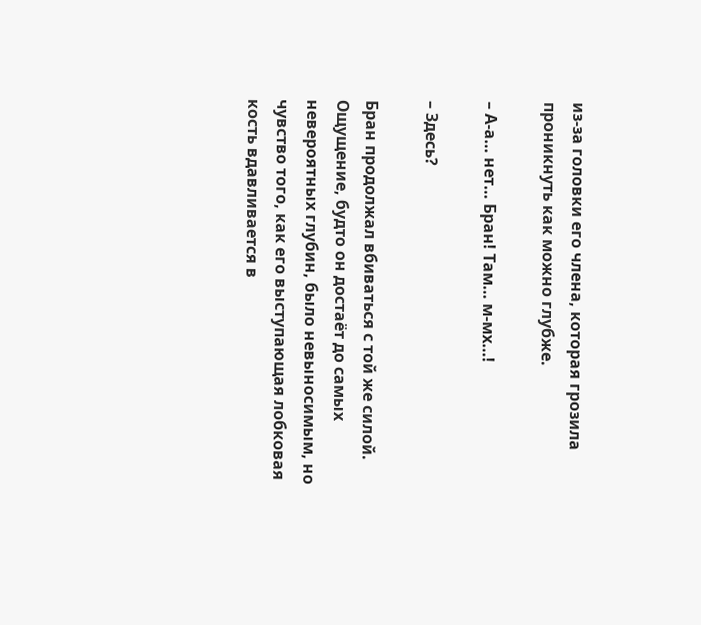из-за головки его члена, которая грозила проникнуть как можно глубже.

– А-а… нет… Бран! Там… м-мх…!

– Здесь?

Бран продолжал вбиваться с той же силой. Ощущение, будто он достаёт до самых невероятных глубин, было невыносимым, но чувство того, как его выступающая лобковая кость вдавливается в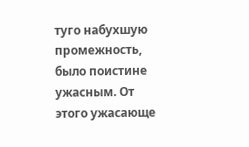туго набухшую промежность, было поистине ужасным. От этого ужасающе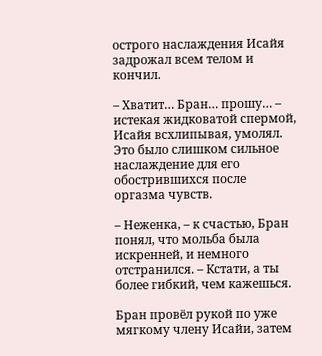острого наслаждения Исайя задрожал всем телом и кончил.

– Хватит… Бран… прошу… – истекая жидковатой спермой, Исайя всхлипывая, умолял. Это было слишком сильное наслаждение для его обострившихся после оргазма чувств.

– Неженка, – к счастью, Бран понял, что мольба была искренней, и немного отстранился. – Кстати, а ты более гибкий, чем кажешься.

Бран провёл рукой по уже мягкому члену Исайи, затем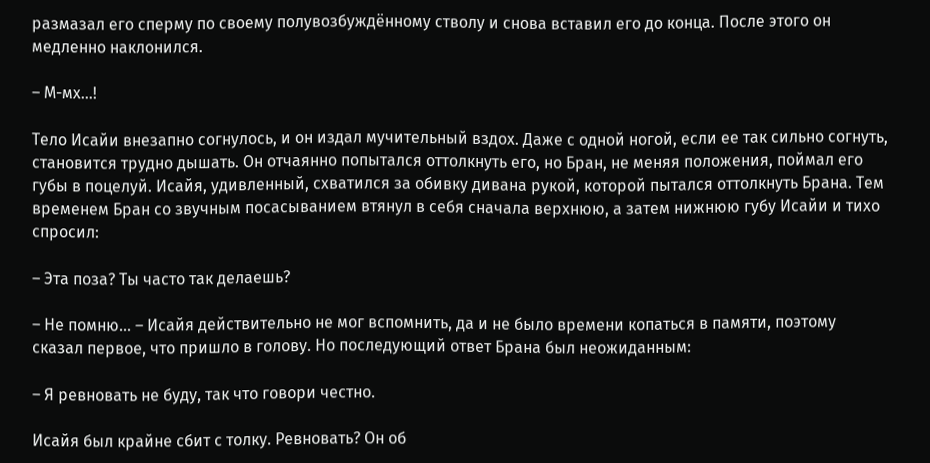размазал его сперму по своему полувозбуждённому стволу и снова вставил его до конца. После этого он медленно наклонился.

– М-мх…!

Тело Исайи внезапно согнулось, и он издал мучительный вздох. Даже с одной ногой, если ее так сильно согнуть, становится трудно дышать. Он отчаянно попытался оттолкнуть его, но Бран, не меняя положения, поймал его губы в поцелуй. Исайя, удивленный, схватился за обивку дивана рукой, которой пытался оттолкнуть Брана. Тем временем Бран со звучным посасыванием втянул в себя сначала верхнюю, а затем нижнюю губу Исайи и тихо спросил:

– Эта поза? Ты часто так делаешь?

– Не помню… – Исайя действительно не мог вспомнить, да и не было времени копаться в памяти, поэтому сказал первое, что пришло в голову. Но последующий ответ Брана был неожиданным:

– Я ревновать не буду, так что говори честно.

Исайя был крайне сбит с толку. Ревновать? Он об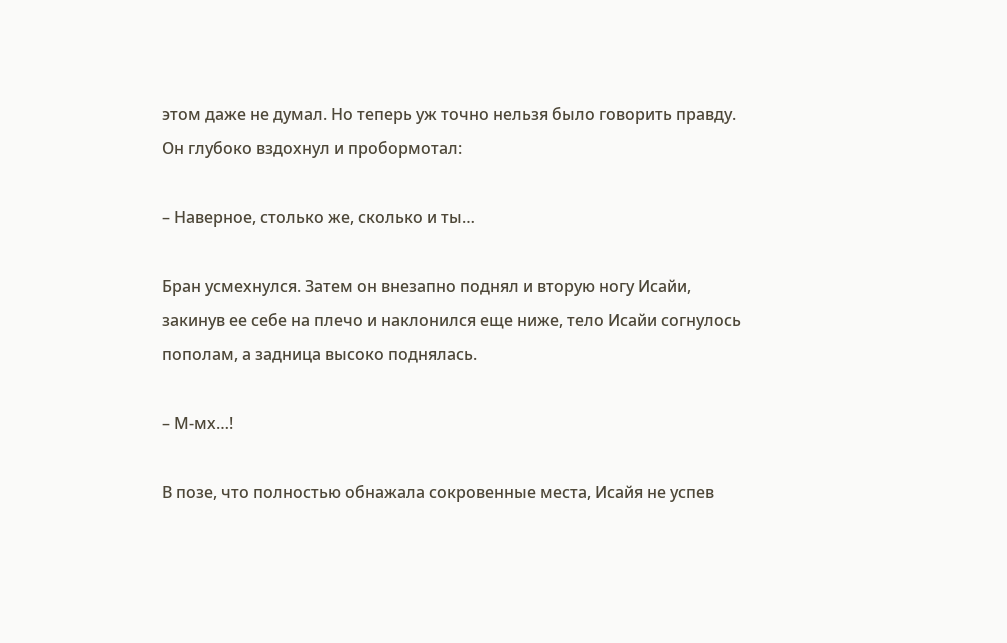этом даже не думал. Но теперь уж точно нельзя было говорить правду. Он глубоко вздохнул и пробормотал:

– Наверное, столько же, сколько и ты…

Бран усмехнулся. Затем он внезапно поднял и вторую ногу Исайи, закинув ее себе на плечо и наклонился еще ниже, тело Исайи согнулось пополам, а задница высоко поднялась.

– М-мх…!

В позе, что полностью обнажала сокровенные места, Исайя не успев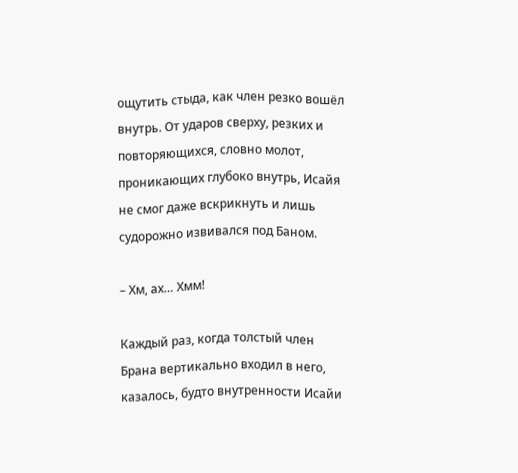ощутить стыда, как член резко вошёл внутрь. От ударов сверху, резких и повторяющихся, словно молот, проникающих глубоко внутрь, Исайя не смог даже вскрикнуть и лишь судорожно извивался под Баном.

– Хм, ах… Хмм!

Каждый раз, когда толстый член Брана вертикально входил в него, казалось, будто внутренности Исайи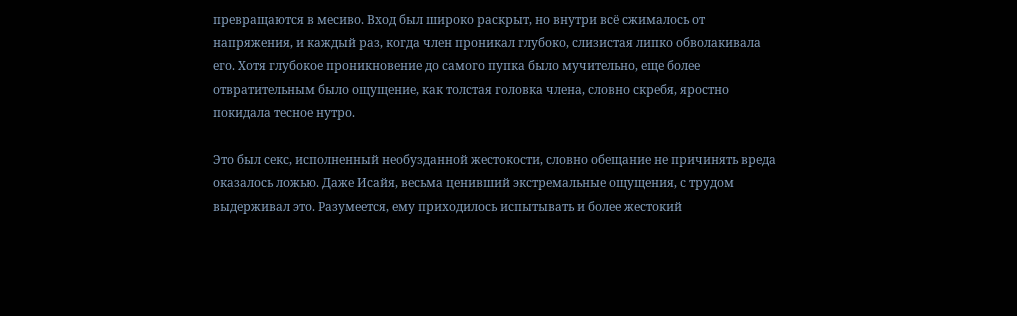превращаются в месиво. Вход был широко раскрыт, но внутри всё сжималось от напряжения, и каждый раз, когда член проникал глубоко, слизистая липко обволакивала его. Хотя глубокое проникновение до самого пупка было мучительно, еще более отвратительным было ощущение, как толстая головка члена, словно скребя, яростно покидала тесное нутро.

Это был секс, исполненный необузданной жестокости, словно обещание не причинять вреда оказалось ложью. Даже Исайя, весьма ценивший экстремальные ощущения, с трудом выдерживал это. Разумеется, ему приходилось испытывать и более жестокий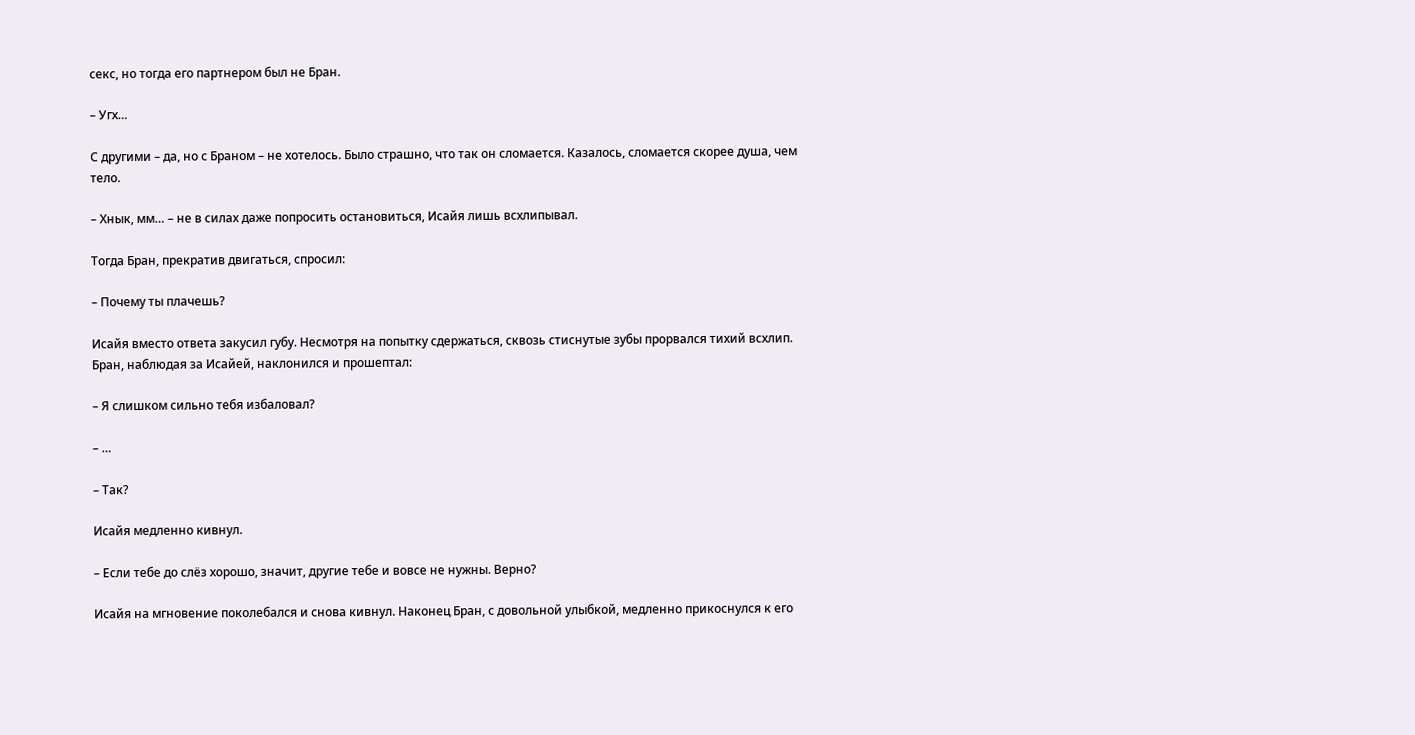секс, но тогда его партнером был не Бран.

– Угх…

С другими – да, но с Браном – не хотелось. Было страшно, что так он сломается. Казалось, сломается скорее душа, чем тело.

– Хнык, мм… – не в силах даже попросить остановиться, Исайя лишь всхлипывал.

Тогда Бран, прекратив двигаться, спросил:

– Почему ты плачешь?

Исайя вместо ответа закусил губу. Несмотря на попытку сдержаться, сквозь стиснутые зубы прорвался тихий всхлип. Бран, наблюдая за Исайей, наклонился и прошептал:

– Я слишком сильно тебя избаловал?

– …

– Так?

Исайя медленно кивнул.

– Если тебе до слёз хорошо, значит, другие тебе и вовсе не нужны. Верно?

Исайя на мгновение поколебался и снова кивнул. Наконец Бран, с довольной улыбкой, медленно прикоснулся к его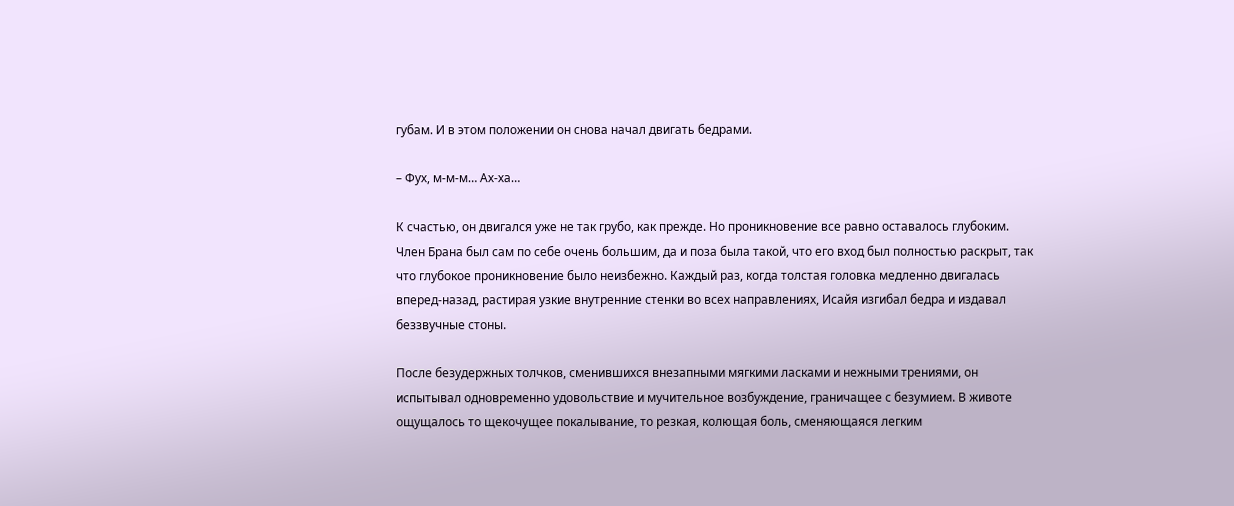губам. И в этом положении он снова начал двигать бедрами.

– Фух, м-м-м… Ах-ха…

К счастью, он двигался уже не так грубо, как прежде. Но проникновение все равно оставалось глубоким. Член Брана был сам по себе очень большим, да и поза была такой, что его вход был полностью раскрыт, так что глубокое проникновение было неизбежно. Каждый раз, когда толстая головка медленно двигалась вперед-назад, растирая узкие внутренние стенки во всех направлениях, Исайя изгибал бедра и издавал беззвучные стоны.

После безудержных толчков, сменившихся внезапными мягкими ласками и нежными трениями, он испытывал одновременно удовольствие и мучительное возбуждение, граничащее с безумием. В животе ощущалось то щекочущее покалывание, то резкая, колющая боль, сменяющаяся легким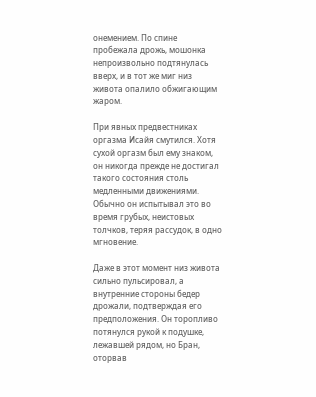онемением. По спине пробежала дрожь, мошонка непроизвольно подтянулась вверх, и в тот же миг низ живота опалило обжигающим жаром.

При явных предвестниках оргазма Исайя смутился. Хотя сухой оргазм был ему знаком, он никогда прежде не достигал такого состояния столь медленными движениями. Обычно он испытывал это во время грубых, неистовых толчков, теряя рассудок, в одно мгновение.

Даже в этот момент низ живота сильно пульсировал, а внутренние стороны бедер дрожали, подтверждая его предположения. Он торопливо потянулся рукой к подушке, лежавшей рядом, но Бран, оторвав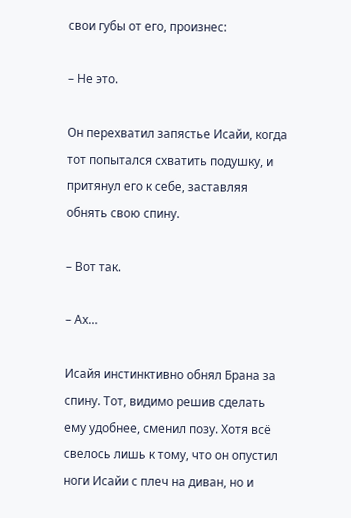свои губы от его, произнес:

– Не это.

Он перехватил запястье Исайи, когда тот попытался схватить подушку, и притянул его к себе, заставляя обнять свою спину.

– Вот так.

– Ах…

Исайя инстинктивно обнял Брана за спину. Тот, видимо решив сделать ему удобнее, сменил позу. Хотя всё свелось лишь к тому, что он опустил ноги Исайи с плеч на диван, но и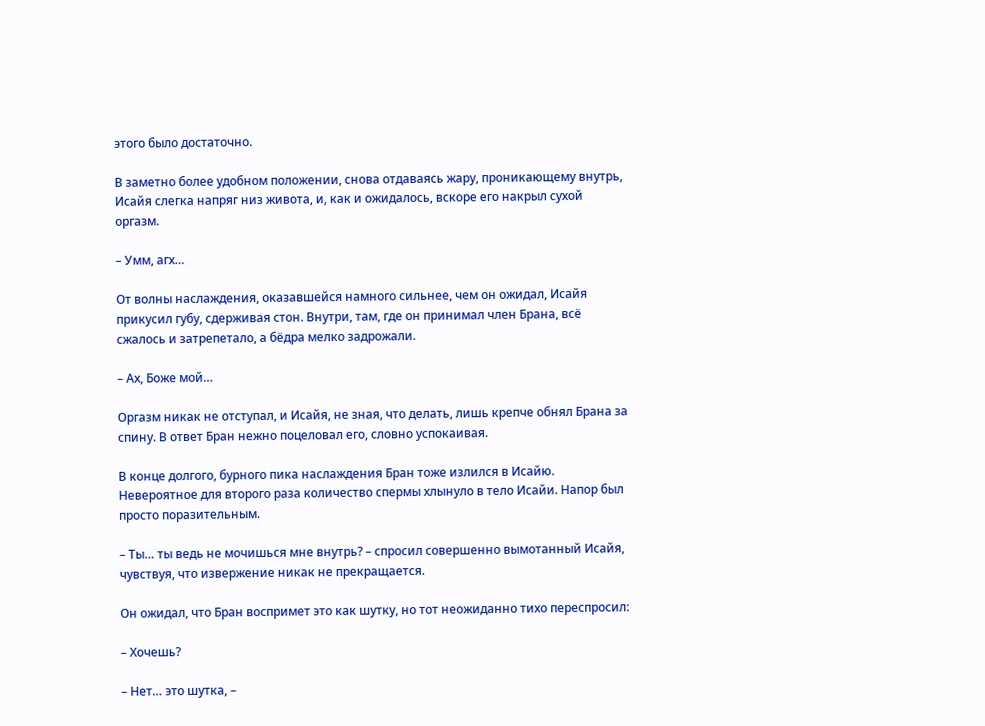этого было достаточно.

В заметно более удобном положении, снова отдаваясь жару, проникающему внутрь, Исайя слегка напряг низ живота, и, как и ожидалось, вскоре его накрыл сухой оргазм.

– Умм, агх…

От волны наслаждения, оказавшейся намного сильнее, чем он ожидал, Исайя прикусил губу, сдерживая стон. Внутри, там, где он принимал член Брана, всё сжалось и затрепетало, а бёдра мелко задрожали.

– Ах, Боже мой…

Оргазм никак не отступал, и Исайя, не зная, что делать, лишь крепче обнял Брана за спину. В ответ Бран нежно поцеловал его, словно успокаивая.

В конце долгого, бурного пика наслаждения Бран тоже излился в Исайю. Невероятное для второго раза количество спермы хлынуло в тело Исайи. Напор был просто поразительным.

– Ты… ты ведь не мочишься мне внутрь? – спросил совершенно вымотанный Исайя, чувствуя, что извержение никак не прекращается.

Он ожидал, что Бран воспримет это как шутку, но тот неожиданно тихо переспросил:

– Хочешь?

– Нет… это шутка, –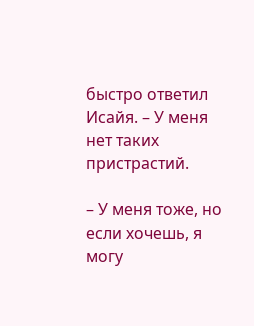быстро ответил Исайя. – У меня нет таких пристрастий.

– У меня тоже, но если хочешь, я могу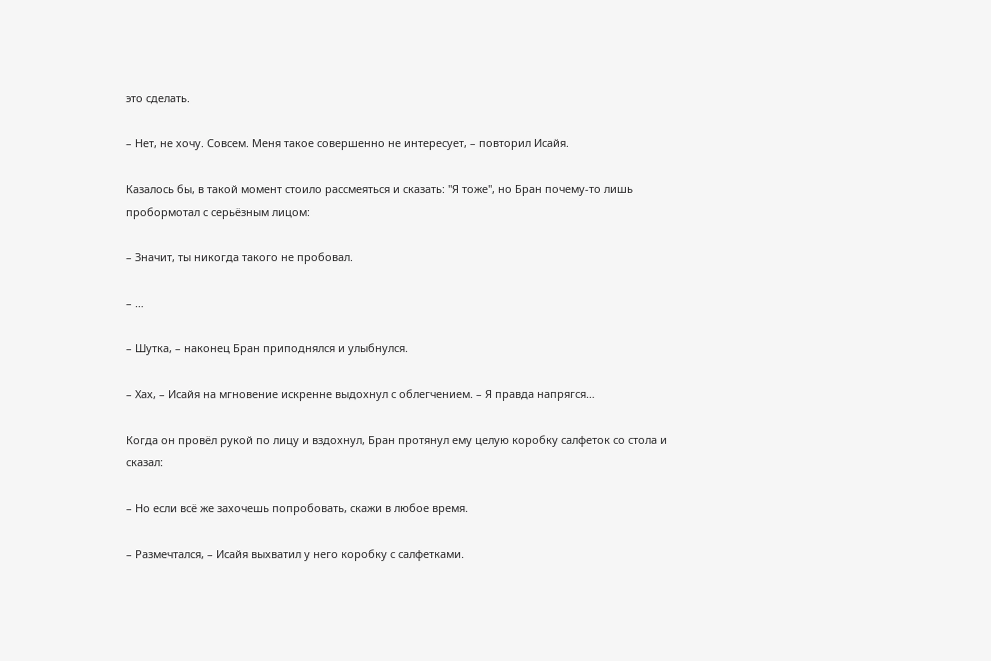это сделать.

– Нет, не хочу. Совсем. Меня такое совершенно не интересует, – повторил Исайя.

Казалось бы, в такой момент стоило рассмеяться и сказать: "Я тоже", но Бран почему-то лишь пробормотал с серьёзным лицом:

– Значит, ты никогда такого не пробовал.

– …

– Шутка, – наконец Бран приподнялся и улыбнулся.

– Хах, – Исайя на мгновение искренне выдохнул с облегчением. – Я правда напрягся…

Когда он провёл рукой по лицу и вздохнул, Бран протянул ему целую коробку салфеток со стола и сказал:

– Но если всё же захочешь попробовать, скажи в любое время.

– Размечтался, – Исайя выхватил у него коробку с салфетками.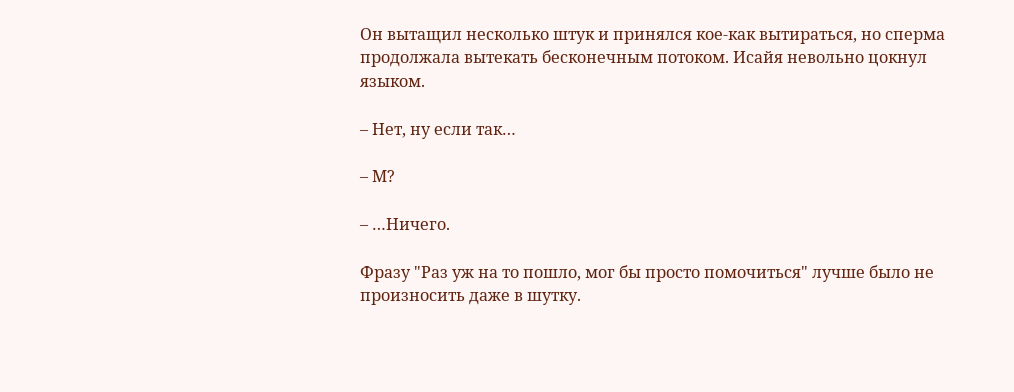Он вытащил несколько штук и принялся кое-как вытираться, но сперма продолжала вытекать бесконечным потоком. Исайя невольно цокнул языком.

– Нет, ну если так…

– М?

– …Ничего.

Фразу "Раз уж на то пошло, мог бы просто помочиться" лучше было не произносить даже в шутку.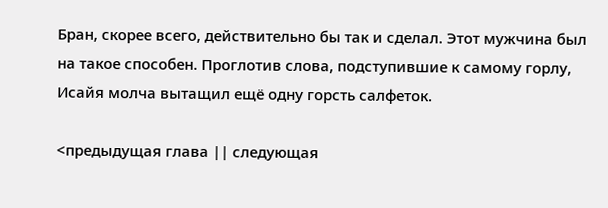Бран, скорее всего, действительно бы так и сделал. Этот мужчина был на такое способен. Проглотив слова, подступившие к самому горлу, Исайя молча вытащил ещё одну горсть салфеток.

<предыдущая глава || следующая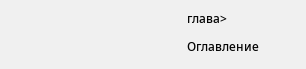глава>

Оглавление